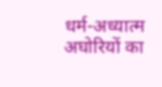धर्म-अध्यात्म अघोरियों का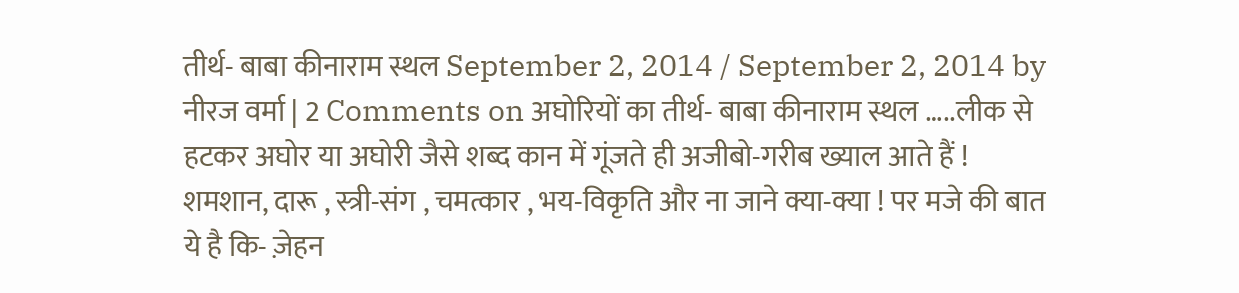तीर्थ- बाबा कीनाराम स्थल September 2, 2014 / September 2, 2014 by नीरज वर्मा | 2 Comments on अघोरियों का तीर्थ- बाबा कीनाराम स्थल …..लीक से हटकर अघोर या अघोरी जैसे शब्द कान में गूंजते ही अजीबो-गरीब ख्याल आते हैं ! शमशान, दारू , स्त्री-संग , चमत्कार , भय-विकृति और ना जाने क्या-क्या ! पर मजे की बात ये है कि- ज़ेहन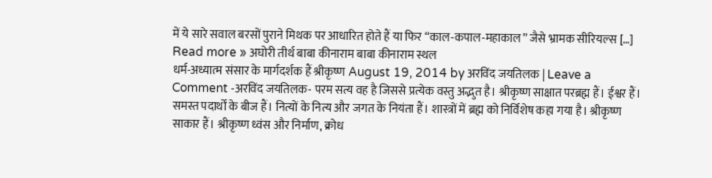में ये सारे सवाल बरसों पुराने मिथक पर आधारित होते हैं या फिर “काल-कपाल-महाकाल” जैसे भ्रामक सीरियल्स […] Read more » अघोरी तीर्थ बाबा कीनाराम बाबा कीनाराम स्थल
धर्म-अध्यात्म संसार के मार्गदर्शक हैं श्रीकृष्ण August 19, 2014 by अरविंद जयतिलक | Leave a Comment -अरविंद जयतिलक- परम सत्य वह है जिससे प्रत्येक वस्तु अद्भुत है। श्रीकृष्ण साक्षात परब्रह्म हैं। ईश्वर हैं। समस्त पदार्थों के बीज हैं। नित्यों के नित्य और जगत के नियंता हैं। शास्त्रों में ब्रह्म को निर्विशेष कहा गया है। श्रीकृष्ण साकार हैं। श्रीकृष्ण ध्वंस और निर्माण, क्रोध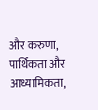और करुणा, पार्थिकता और आध्यामिकता,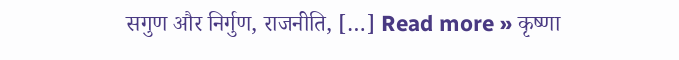सगुण और निर्गुण, राजनीति, […] Read more » कृष्णा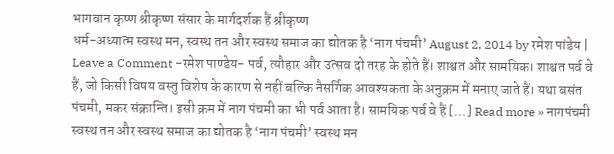भागवान कृष्ण श्रीकृष्ण संसार के मार्गदर्शक हैं श्रीकृष्ण
धर्म-अध्यात्म स्वस्थ मन, स्वस्थ तन और स्वस्थ समाज का द्योतक है ‘नाग पंचमी’ August 2, 2014 by रमेश पांडेय | Leave a Comment -रमेश पाण्डेय- पर्व, त्यौहार और उत्सव दो तरह के होते हैं। शाश्वत और सामयिक। शाश्वत पर्व वे हैं, जो किसी विषय वस्तु विशेष के कारण से नहीं बल्कि नैसर्गिक आवश्यकता के अनुक्रम में मनाए जाते हैं। यथा बसंत पंचमी, मकर संक्रान्ति। इसी क्रम में नाग पंचमी का भी पर्व आता है। सामयिक पर्व वे हैं […] Read more » नागपंचमी स्वस्थ तन और स्वस्थ समाज का द्योतक है ‘नाग पंचमी’ स्वस्थ मन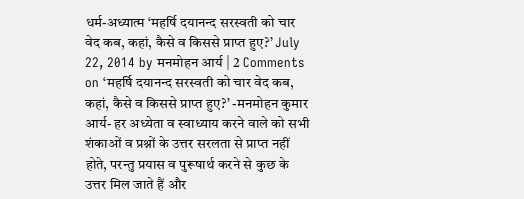धर्म-अध्यात्म ‘महर्षि दयानन्द सरस्वती को चार वेद कब, कहां, कैसे व किससे प्राप्त हुए?’ July 22, 2014 by मनमोहन आर्य | 2 Comments on ‘महर्षि दयानन्द सरस्वती को चार वेद कब, कहां, कैसे व किससे प्राप्त हुए?’ -मनमोहन कुमार आर्य- हर अध्येता व स्वाध्याय करने वाले को सभी शंकाओं व प्रश्नों के उत्तर सरलता से प्राप्त नहीं होते, परन्तु प्रयास व पुरूषार्थ करने से कुछ के उत्तर मिल जाते हैं और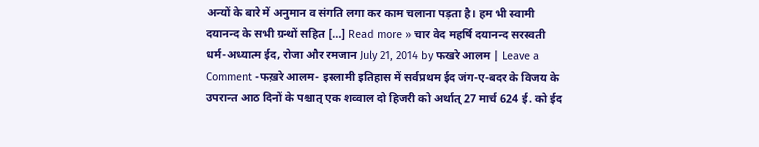अन्यों के बारे में अनुमान व संगति लगा कर काम चलाना पड़ता है। हम भी स्वामी दयानन्द के सभी ग्रन्थों सहित […] Read more » चार वेद महर्षि दयानन्द सरस्वती
धर्म-अध्यात्म ईद, रोजा और रमजान July 21, 2014 by फखरे आलम | Leave a Comment -फख़रे आलम- इस्लामी इतिहास में सर्वप्रथम ईद जंग-ए-बदर के विजय के उपरान्त आठ दिनों के पश्चात् एक शव्वाल दो हिजरी को अर्थात् 27 मार्च 624 ई. को ईद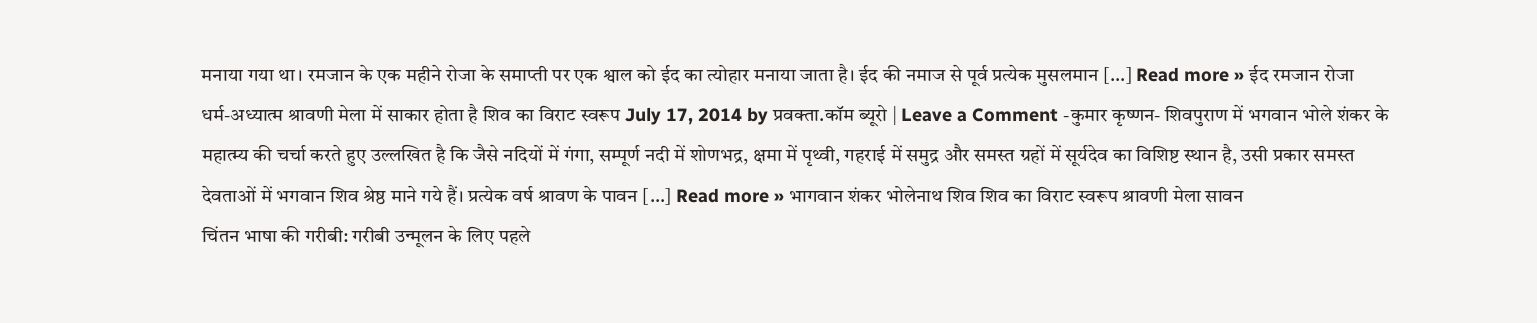मनाया गया था। रमजान के एक महीने रोजा के समाप्ती पर एक श्वाल को ईद का त्योहार मनाया जाता है। ईद की नमाज से पूर्व प्रत्येक मुसलमान […] Read more » ईद रमजान रोजा
धर्म-अध्यात्म श्रावणी मेला में साकार होता है शिव का विराट स्वरूप July 17, 2014 by प्रवक्ता.कॉम ब्यूरो | Leave a Comment -कुमार कृष्णन- शिवपुराण में भगवान भोले शंकर के महात्म्य की चर्चा करते हुए उल्लखित है कि जैसे नदियों में गंगा, सम्पूर्ण नदी में शोणभद्र, क्षमा में पृथ्वी, गहराई में समुद्र और समस्त ग्रहों में सूर्यदेव का विशिष्ट स्थान है, उसी प्रकार समस्त देवताओं में भगवान शिव श्रेष्ठ माने गये हैं। प्रत्येक वर्ष श्रावण के पावन […] Read more » भागवान शंकर भोलेनाथ शिव शिव का विराट स्वरूप श्रावणी मेला सावन
चिंतन भाषा की गरीबी: गरीबी उन्मूलन के लिए पहले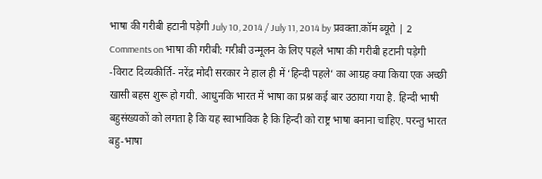भाषा की गरीबी हटानी पड़ेगी July 10, 2014 / July 11, 2014 by प्रवक्ता.कॉम ब्यूरो | 2 Comments on भाषा की गरीबी: गरीबी उन्मूलन के लिए पहले भाषा की गरीबी हटानी पड़ेगी -विराट दिव्यकीर्ति- नरेंद्र मोदी सरकार ने हाल ही में ‘हिन्दी पहले’ का आग्रह क्या किया एक अच्छी खासी बहस शुरू हो गयी. आधुनकि भारत में भाषा का प्रश्न कई बार उठाया गया है. हिन्दी भाषी बहुसंख्यकों को लगता है कि यह स्वाभाविक है कि हिन्दी को राष्ट्र भाषा बनाना चाहिए. परन्तु भारत बहु-भाषा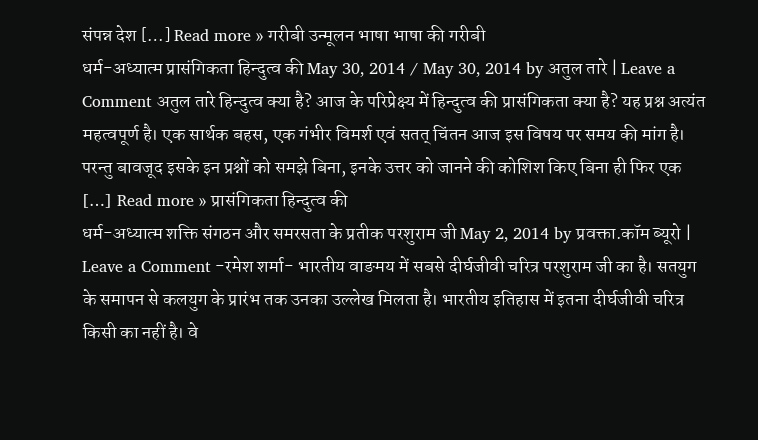संपन्न देश […] Read more » गरीबी उन्मूलन भाषा भाषा की गरीबी
धर्म-अध्यात्म प्रासंगिकता हिन्दुत्व की May 30, 2014 / May 30, 2014 by अतुल तारे | Leave a Comment अतुल तारे हिन्दुत्व क्या है? आज के परिप्रेक्ष्य में हिन्दुत्व की प्रासंगिकता क्या है? यह प्रश्न अत्यंत महत्वपूर्ण है। एक सार्थक बहस, एक गंभीर विमर्श एवं सतत् चिंतन आज इस विषय पर समय की मांग है। परन्तु बावजूद इसके इन प्रश्नों को समझे बिना, इनके उत्तर को जानने की कोशिश किए बिना ही फिर एक […] Read more » प्रासंगिकता हिन्दुत्व की
धर्म-अध्यात्म शक्ति संगठन और समरसता के प्रतीक परशुराम जी May 2, 2014 by प्रवक्ता.कॉम ब्यूरो | Leave a Comment -रमेश शर्मा- भारतीय वाङमय में सबसे दीर्घजीवी चरित्र परशुराम जी का है। सतयुग के समापन से कलयुग के प्रारंभ तक उनका उल्लेख मिलता है। भारतीय इतिहास में इतना दीर्घजीवी चरित्र किसी का नहीं है। वे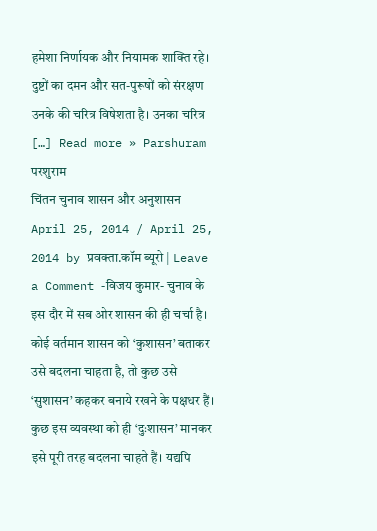हमेशा निर्णायक और नियामक शाक्ति रहे। दुष्टों का दमन और सत-पुरूषों को संरक्षण उनके की चरित्र विषेशता है। उनका चरित्र […] Read more » Parshuram परशुराम
चिंतन चुनाव शासन और अनुशासन April 25, 2014 / April 25, 2014 by प्रवक्ता.कॉम ब्यूरो | Leave a Comment -विजय कुमार- चुनाव के इस दौर में सब ओर शासन की ही चर्चा है। कोई वर्तमान शासन को ‘कुशासन’ बताकर उसे बदलना चाहता है, तो कुछ उसे ‘सुशासन’ कहकर बनाये रखने के पक्षधर हैं। कुछ इस व्यवस्था को ही ‘दुःशासन’ मानकर इसे पूरी तरह बदलना चाहते हैं। यद्यपि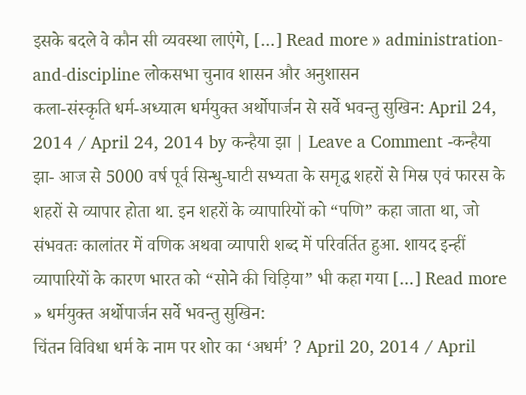इसके बदले वे कौन सी व्यवस्था लाएंगे, […] Read more » administration-and-discipline लोकसभा चुनाव शासन और अनुशासन
कला-संस्कृति धर्म-अध्यात्म धर्मयुक्त अर्थोपार्जन से सर्वे भवन्तु सुखिन: April 24, 2014 / April 24, 2014 by कन्हैया झा | Leave a Comment -कन्हैया झा- आज से 5000 वर्ष पूर्व सिन्धु-घाटी सभ्यता के समृद्ध शहरों से मिस्र एवं फारस के शहरों से व्यापार होता था. इन शहरों के व्यापारियों को “पणि” कहा जाता था, जो संभवतः कालांतर में वणिक अथवा व्यापारी शब्द में परिवर्तित हुआ. शायद इन्हीं व्यापारियों के कारण भारत को “सोने की चिड़िया” भी कहा गया […] Read more » धर्मयुक्त अर्थोपार्जन सर्वे भवन्तु सुखिन:
चिंतन विविधा धर्म के नाम पर शोर का ‘अधर्म’ ? April 20, 2014 / April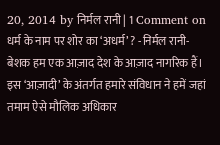20, 2014 by निर्मल रानी | 1 Comment on धर्म के नाम पर शोर का ‘अधर्म’ ? -निर्मल रानी- बेशक हम एक आज़ाद देश के आज़ाद नागरिक हैं। इस ‘आज़ादी’ के अंतर्गत हमारे संविधान ने हमें जहां तमाम ऐसे मौलिक अधिकार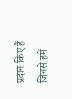प्रदान किए हैं जिनसे हमें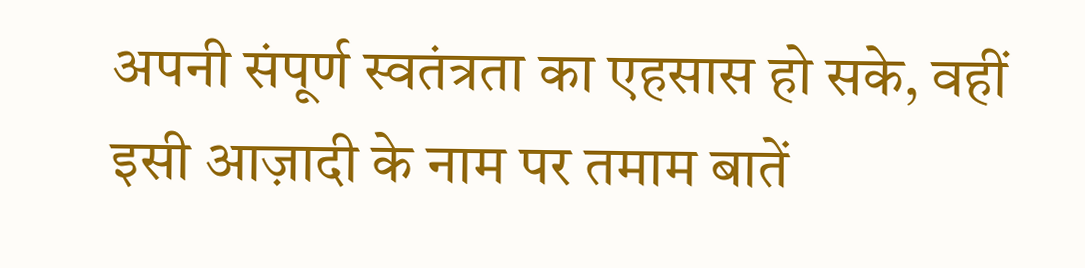अपनी संपूर्ण स्वतंत्रता का एहसास हो सके, वहीं इसी आज़ादी के नाम पर तमाम बातें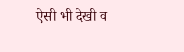ऐसी भी देखी व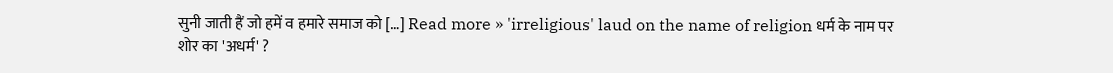सुनी जाती हैं जो हमें व हमारे समाज को […] Read more » 'irreligious' laud on the name of religion धर्म के नाम पर शोर का 'अधर्म' ?